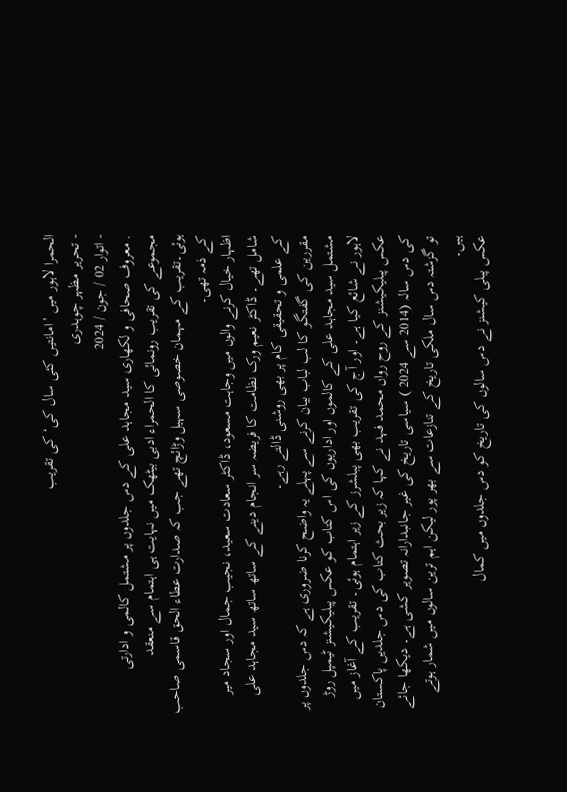الحمرا لاہور میں ’امانتیں کئی سال کی‘ کی تقریب
- تحریر مظہر چوہدری
- اتوار 02 / جون / 2024
. معروف صحافی و لکھاری سید مجاہد علی کے دس جلدوں پر مشتمل کالمی و ادارتی مجموعے کی تقریب رونمائی کا الحمراء ادبی بیٹھک میں نہایت ہی اہتمام سے منعقد ہوئی۔تقریب کے مہمان خصوصی سہیل وڑائچ تھے جب کہ صدارت عطاء الحق قاسمی صاحب کے ذمہ تھی۔
اظہار خیال کرنے والوں میں وجاہت مسعود، ڈاکٹر سعادت سعید، نجیب جمال اور سجاد میر شامل تھے۔ ڈاکٹر نعیم ورک نظامت کا فریضہ سر انجام دینے کے ساتھ ساتھ سید مجاہد علی کے علمی و تحقیقی کام پر بھی روشنی ڈالتے رہے۔
مقررین کی گفتگو کا لب لباب بیان کرنے سے پہلے یہ واضح کرنا ضروری ہے کہ دس جلدوں پر مشتمل سید مجاہد علی کے کالموں اور اداریوں کی اس کتاب کو عکس پبلیکیشنز ٹیمپل روڑ لاہور نے شائع کیا ہے۔ اور آج کی تقریب بھی پبلشرز کے زیر اہتمام ہوئی۔ تقریب کے آغاز میں عکس پبلیکیشنز کے روح رواں محمد فہد نے کہا کہ زیر بحث کتاب کی دس جلدیں پاکستان کی دس سالہ (2014 سے 2024 ) سیاسی تاریخ کی غیر جانبدارانہ تصویر کشی ہے۔ دیکھا جائے تو گزشتہ دس سال ملکی تاریخ کے تنازعات سے بھر پور لیکن اہم ترین سالوں میں شمار ہوتے ہیں۔
عکس پبلی کیشنز نے دس سالوں کی تاریخ کو دس جلدوں میں کمال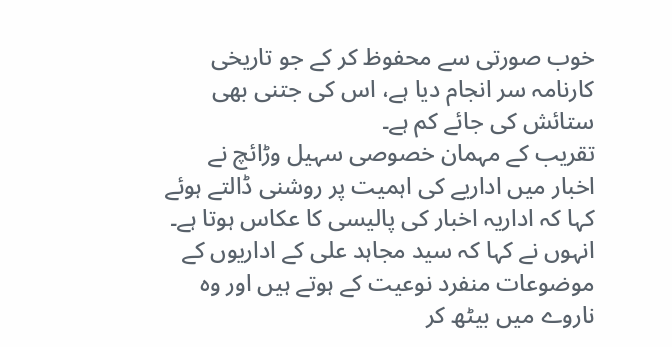خوب صورتی سے محفوظ کر کے جو تاریخی کارنامہ سر انجام دیا ہے، اس کی جتنی بھی ستائش کی جائے کم ہے۔
تقریب کے مہمان خصوصی سہیل وڑائچ نے اخبار میں اداریے کی اہمیت پر روشنی ڈالتے ہوئے کہا کہ اداریہ اخبار کی پالیسی کا عکاس ہوتا ہے۔ انہوں نے کہا کہ سید مجاہد علی کے اداریوں کے موضوعات منفرد نوعیت کے ہوتے ہیں اور وہ ناروے میں بیٹھ کر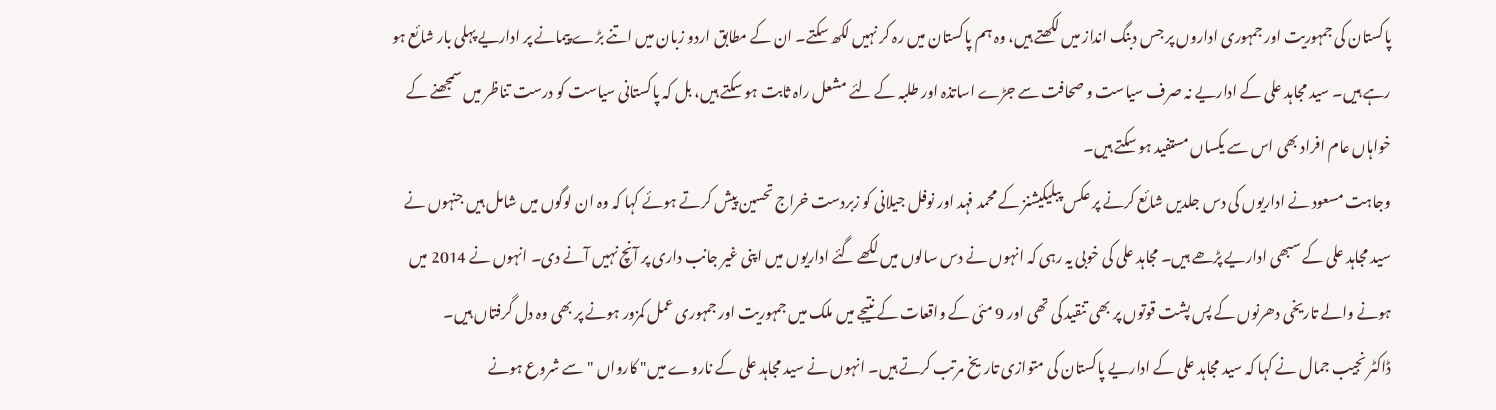پاکستان کی جمہوریت اور جمہوری اداروں پر جس دبنگ انداز میں لکھتے ہیں، وہ ہم پاکستان میں رہ کر نہیں لکھ سکتے۔ ان کے مطابق اردو زبان میں اتنے بڑے پیمانے پر اداریے پہلی بار شائع ہو رہے ہیں۔ سید مجاہد علی کے اداریے نہ صرف سیاست و صحافت سے جڑے اساتذہ اور طلبہ کے لئے مشعل راہ ثابت ہو سکتے ہیں، بل کہ پاکستانی سیاست کو درست تناظر میں سمجھنے کے خواہاں عام افراد بھی اس سے یکساں مستفید ہو سکتے ہیں۔
وجاہت مسعود نے اداریوں کی دس جلدیں شائع کرنے پر عکس پبلیکیشنز کے محمد فہد اور نوفل جیلانی کو زبردست خراج تحسین پیش کرتے ہوئے کہا کہ وہ ان لوگوں میں شامل ہیں جنہوں نے سید مجاہد علی کے سبھی اداریے پڑھے ہیں۔ مجاہد علی کی خوبی یہ رہی کہ انہوں نے دس سالوں میں لکھے گئے اداریوں میں اپنی غیر جانب داری پر آنچ نہیں آنے دی۔ انہوں نے 2014 میں ہونے والے تاریخی دھرنوں کے پس پشت قوتوں پر بھی تنقید کی تھی اور 9 مئی کے واقعات کے نتیجے میں ملک میں جمہوریت اور جمہوری عمل کمزور ہونے پر بھی وہ دل گرفتاں ہیں۔
ڈاکٹر نجیب جمال نے کہا کہ سید مجاہد علی کے اداریے پاکستان کی متوازی تاریخ مرتب کرتے ہیں۔ انہوں نے سید مجاہد علی کے ناروے میں" کارواں " سے شروع ہونے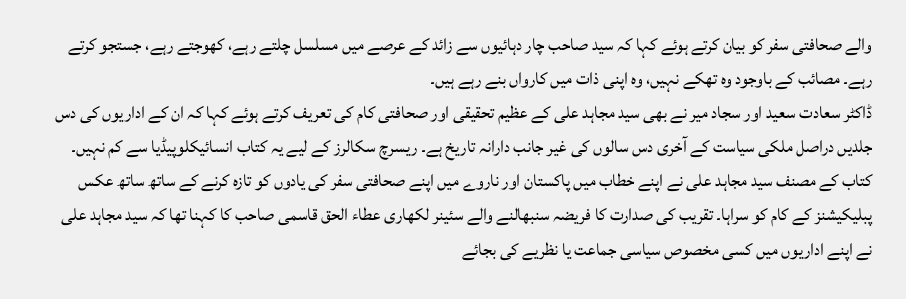والے صحافتی سفر کو بیان کرتے ہوئے کہا کہ سید صاحب چار دہائیوں سے زائد کے عرصے میں مسلسل چلتے رہے، کھوجتے رہے، جستجو کرتے رہے۔ مصائب کے باوجود وہ تھکے نہیں، وہ اپنی ذات میں کارواں بنے رہے ہیں۔
ڈاکٹر سعادت سعید اور سجاد میر نے بھی سید مجاہد علی کے عظیم تحقیقی اور صحافتی کام کی تعریف کرتے ہوئے کہا کہ ان کے اداریوں کی دس جلدیں دراصل ملکی سیاست کے آخری دس سالوں کی غیر جانب دارانہ تاریخ ہے۔ ریسرچ سکالرز کے لیے یہ کتاب انسائیکلوپیڈیا سے کم نہیں۔
کتاب کے مصنف سید مجاہد علی نے اپنے خطاب میں پاکستان اور ناروے میں اپنے صحافتی سفر کی یادوں کو تازہ کرنے کے ساتھ ساتھ عکس پبلیکیشنز کے کام کو سراہا۔ تقریب کی صدارت کا فریضہ سنبھالنے والے سئینر لکھاری عطاء الحق قاسمی صاحب کا کہنا تھا کہ سید مجاہد علی نے اپنے اداریوں میں کسی مخصوص سیاسی جماعت یا نظریے کی بجائے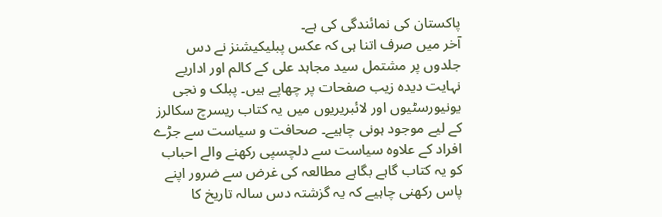پاکستان کی نمائندگی کی ہے۔
آخر میں صرف اتنا ہی کہ عکس پبلیکیشنز نے دس جلدوں پر مشتمل سید مجاہد علی کے کالم اور اداریے نہایت دیدہ زیب صفحات پر چھاپے ہیں۔ پبلک و نجی یونیورسٹیوں اور لائبریریوں میں یہ کتاب ریسرچ سکالرز کے لیے موجود ہونی چاہیے۔ صحافت و سیاست سے جڑے افراد کے علاوہ سیاست سے دلچسپی رکھنے والے احباب کو یہ کتاب گاہے بگاہے مطالعہ کی غرض سے ضرور اپنے پاس رکھنی چاہیے کہ یہ گزشتہ دس سالہ تاریخ کا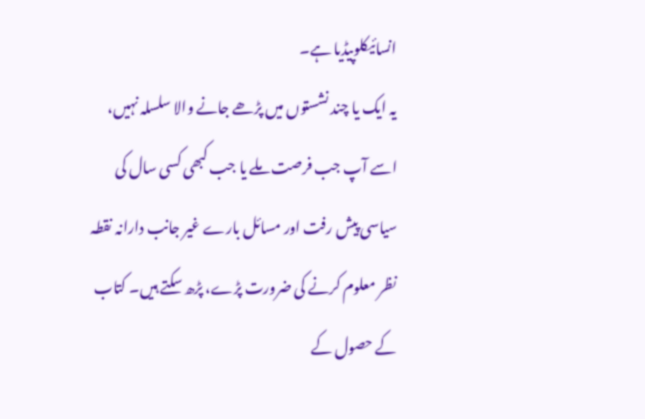انسائیکلوپیڈیا ہے۔
یہ ایک یا چند نشستوں میں پڑھے جانے والا سلسلہ نہیں، اسے آپ جب فرصت ملے یا جب کبھی کسی سال کی سیاسی پیش رفت اور مسائل بارے غیر جانب دارانہ نقطہ نظر معلوم کرنے کی ضرورت پڑے، پڑھ سکتے ہیں۔ کتاب کے حصول کے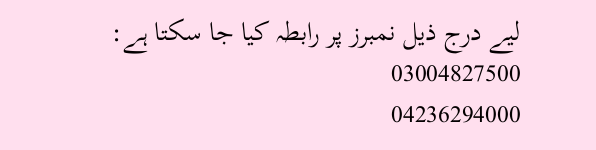لیے درج ذیل نمبرز پر رابطہ کیا جا سکتا ہے:
03004827500
04236294000